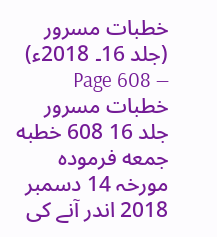خطبات مسرور (جلد 16۔ 2018ء) — Page 608
خطبات مسرور جلد 16 608 خطبه جمعه فرمودہ مورخہ 14 دسمبر 2018 اندر آنے کی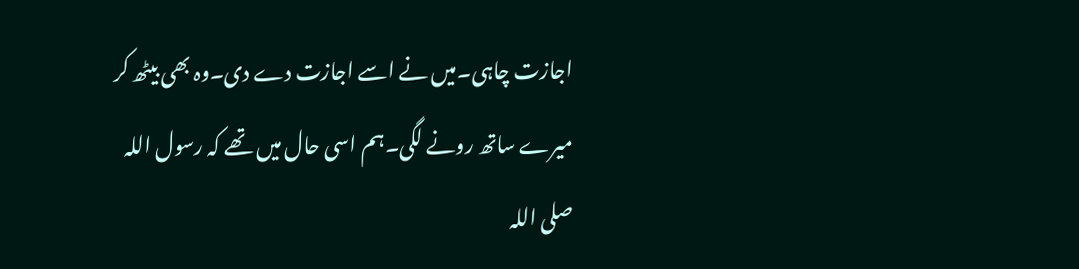اجازت چاہی۔میں نے اسے اجازت دے دی۔وہ بھی بیٹھ کر میرے ساتھ رونے لگی۔ہم اسی حال میں تھے کہ رسول اللہ صلی اللہ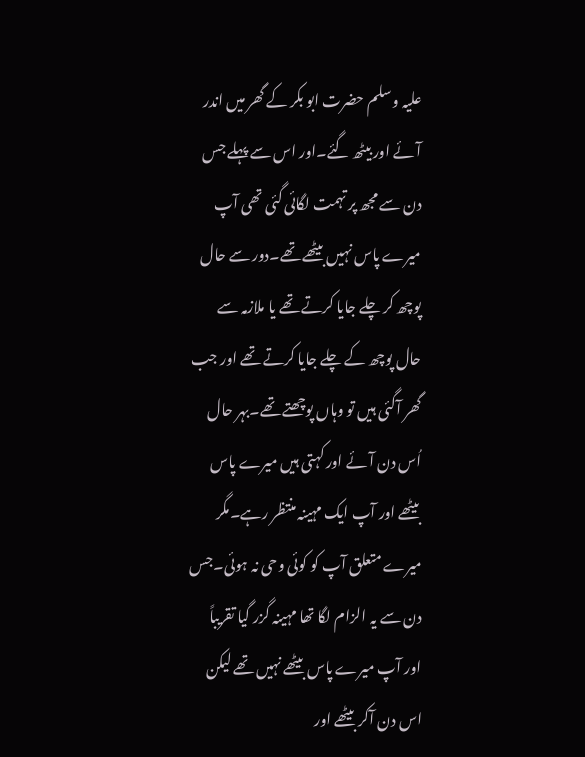علیہ وسلم حضرت ابو بکر کے گھر میں اندر آئے اور بیٹھ گئے۔اور اس سے پہلے جس دن سے مجھ پر تہمت لگائی گئی تھی آپ میرے پاس نہیں بیٹھے تھے۔دور سے حال پوچھ کر چلے جایا کرتے تھے یا ملازمہ سے حال پوچھ کے چلے جایا کرتے تھے اور جب گھر آگئی ہیں تو وہاں پوچھتے تھے۔بہر حال اُس دن آئے اور کہتی ہیں میرے پاس بیٹھے اور آپ ایک مہینہ منتظر رہے۔مگر میرے متعلق آپ کو کوئی وحی نہ ہوئی۔جس دن سے یہ الزام لگا تھا مہینہ گزر گیا تقریباً اور آپ میرے پاس بیٹھے نہیں تھے لیکن اس دن آکر بیٹھے اور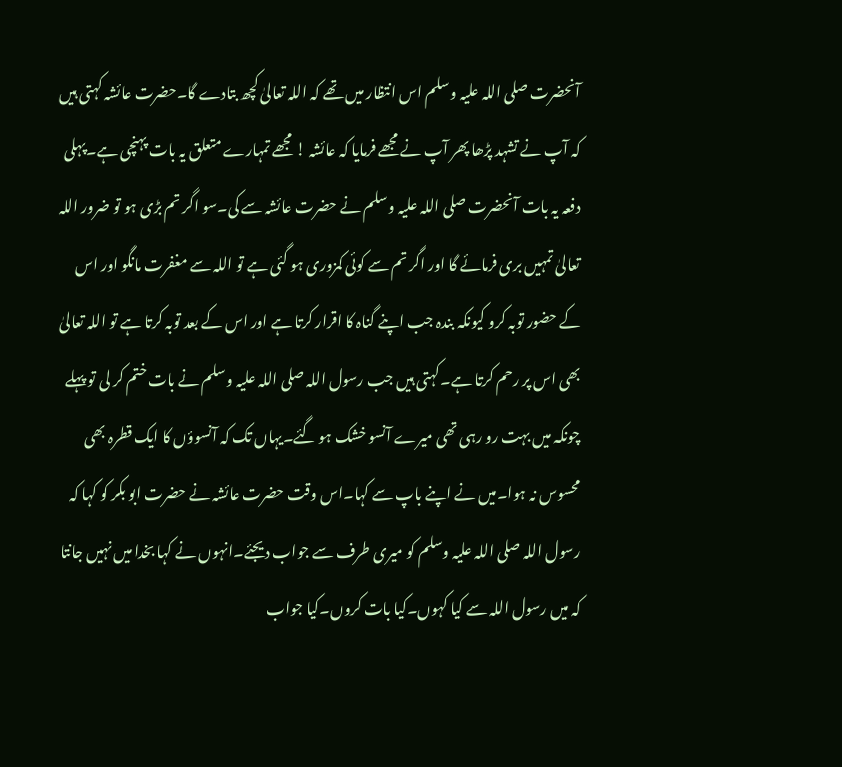آنحضرت صلی اللہ علیہ وسلم اس انتظار میں تھے کہ اللہ تعالیٰ کچھ بتادے گا۔حضرت عائشہ کہتی ہیں کہ آپ نے تشہد پڑھا پھر آپ نے مجھے فرمایا کہ عائشہ ! مجھے تمہارے متعلق یہ بات پہنچی ہے۔پہلی دفعہ یہ بات آنحضرت صلی اللہ علیہ وسلم نے حضرت عائشہ سے کی۔سو اگر تم بڑی ہو تو ضرور اللہ تعالیٰ تمہیں بری فرمائے گا اور اگر تم سے کوئی کمزوری ہو گئی ہے تو اللہ سے مغفرت مانگو اور اس کے حضور توبہ کرو کیونکہ بندہ جب اپنے گناہ کا اقرار کرتا ہے اور اس کے بعد توبہ کرتا ہے تو اللہ تعالیٰ بھی اس پر رحم کرتا ہے۔کہتی ہیں جب رسول اللہ صلی اللہ علیہ وسلم نے بات ختم کر لی تو پہلے چونکہ میں بہت رو رہی تھی میرے آنسو خشک ہو گئے۔یہاں تک کہ آنسوؤں کا ایک قطرہ بھی محسوس نہ ہوا۔میں نے اپنے باپ سے کہا۔اس وقت حضرت عائشہ نے حضرت ابو بکر کو کہا کہ رسول اللہ صلی اللہ علیہ وسلم کو میری طرف سے جواب دیجئے۔انہوں نے کہا بخدا میں نہیں جانتا کہ میں رسول اللہ سے کیا کہوں۔کیا بات کروں۔کیا جواب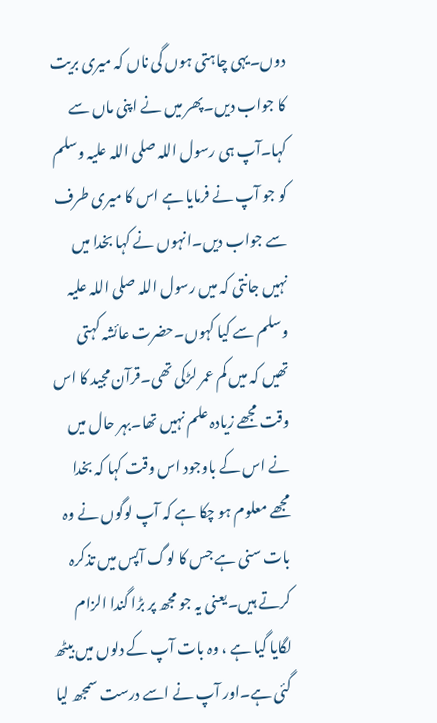دوں۔یہی چاہتی ہوں گی ناں کہ میری بریت کا جواب دیں۔پھر میں نے اپنی ماں سے کہا۔آپ ہی رسول اللہ صلی اللہ علیہ وسلم کو جو آپ نے فرمایا ہے اس کا میری طرف سے جواب دیں۔انہوں نے کہا بخدا میں نہیں جانتی کہ میں رسول اللہ صلی اللہ علیہ وسلم سے کیا کہوں۔حضرت عائشہ کہتی تھیں کہ میں کم عمر لڑکی تھی۔قرآن مجید کا اس وقت مجھے زیادہ علم نہیں تھا۔بہر حال میں نے اس کے باوجود اس وقت کہا کہ بخدا مجھے معلوم ہو چکا ہے کہ آپ لوگوں نے وہ بات سنی ہے جس کا لوگ آپس میں تذکرہ کرتے ہیں۔یعنی یہ جو مجھ پر بڑا گندا الزام لگایا گیا ہے ، وہ بات آپ کے دلوں میں بیٹھ گئی ہے۔اور آپ نے اسے درست سمجھ لیا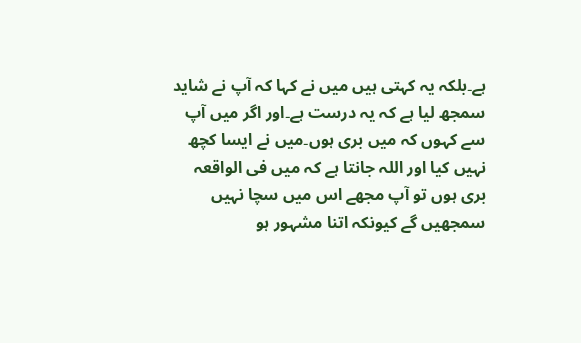ہے۔بلکہ یہ کہتی ہیں میں نے کہا کہ آپ نے شاید سمجھ لیا ہے کہ یہ درست ہے۔اور اگر میں آپ سے کہوں کہ میں بری ہوں۔میں نے ایسا کچھ نہیں کیا اور اللہ جانتا ہے کہ میں فی الواقعہ بری ہوں تو آپ مجھے اس میں سچا نہیں سمجھیں گے کیونکہ اتنا مشہور ہو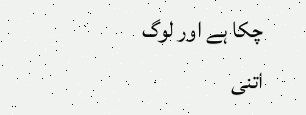چکا ہے اور لوگ اتنی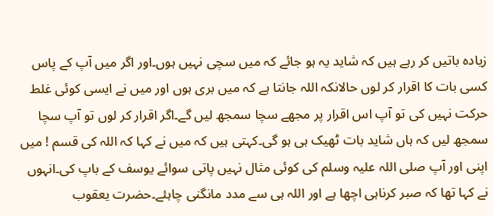زیادہ باتیں کر رہے ہیں کہ شاید یہ ہو جائے کہ میں سچی نہیں ہوں۔اور اگر میں آپ کے پاس کسی بات کا اقرار کر لوں حالانکہ اللہ جانتا ہے کہ میں بری ہوں اور میں نے ایسی کوئی غلط حرکت نہیں کی تو آپ اس اقرار پر مجھے سچا سمجھ لیں گے۔اگر اقرار کر لوں تو آپ سچا سمجھ لیں کہ ہاں شاید بات ٹھیک ہی ہو گی۔کہتی ہیں کہ میں نے کہا کہ اللہ کی قسم ! میں اپنی اور آپ صلی اللہ علیہ وسلم کی کوئی مثال نہیں پاتی سوائے یوسف کے باپ کی۔انہوں نے کہا تھا کہ صبر کرناہی اچھا ہے اور اللہ ہی سے مدد مانگنی چاہئے۔حضرت یعقوب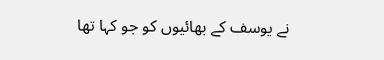نے یوسف کے بھائیوں کو جو کہا تھا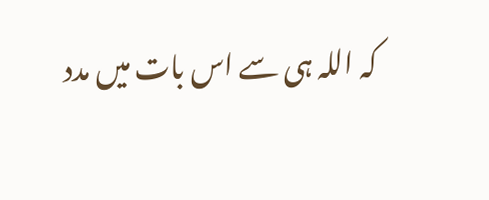کہ اللہ ہی سے اس بات میں مدد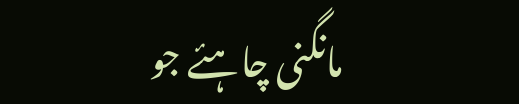مانگنی چاہئے جو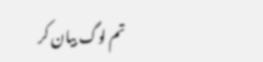تم لوگ بیان کر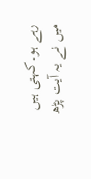رہے ہو۔کہتی ہیں میں نے یہ آیت پڑھ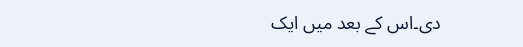دی۔اس کے بعد میں ایک